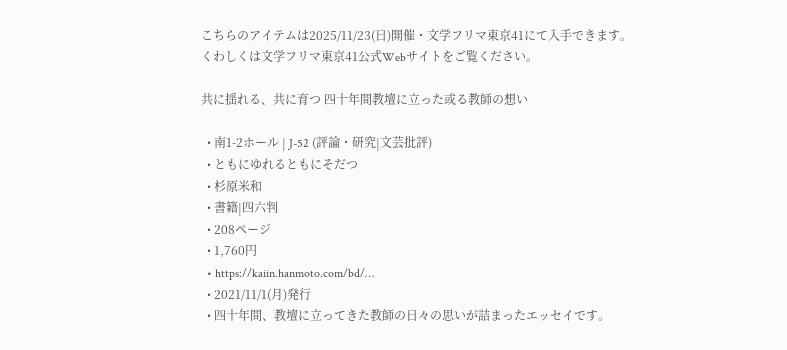こちらのアイテムは2025/11/23(日)開催・文学フリマ東京41にて入手できます。
くわしくは文学フリマ東京41公式Webサイトをご覧ください。

共に揺れる、共に育つ 四十年間教壇に立った或る教師の想い

  • 南1-2ホール | J-52 (評論・研究|文芸批評)
  • ともにゆれるともにそだつ
  • 杉原米和
  • 書籍|四六判
  • 208ページ
  • 1,760円
  • https://kaiin.hanmoto.com/bd/…
  • 2021/11/1(月)発行
  • 四十年間、教壇に立ってきた教師の日々の思いが詰まったエッセイです。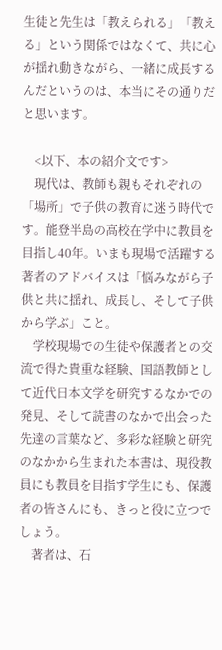生徒と先生は「教えられる」「教える」という関係ではなくて、共に心が揺れ動きながら、一緒に成長するんだというのは、本当にその通りだと思います。

    <以下、本の紹介文です>
    現代は、教師も親もそれぞれの「場所」で子供の教育に迷う時代です。能登半島の高校在学中に教員を目指し40年。いまも現場で活躍する著者のアドバイスは「悩みながら子供と共に揺れ、成長し、そして子供から学ぶ」こと。
    学校現場での生徒や保護者との交流で得た貴重な経験、国語教師として近代日本文学を研究するなかでの発見、そして読書のなかで出会った先達の言葉など、多彩な経験と研究のなかから生まれた本書は、現役教員にも教員を目指す学生にも、保護者の皆さんにも、きっと役に立つでしょう。
    著者は、石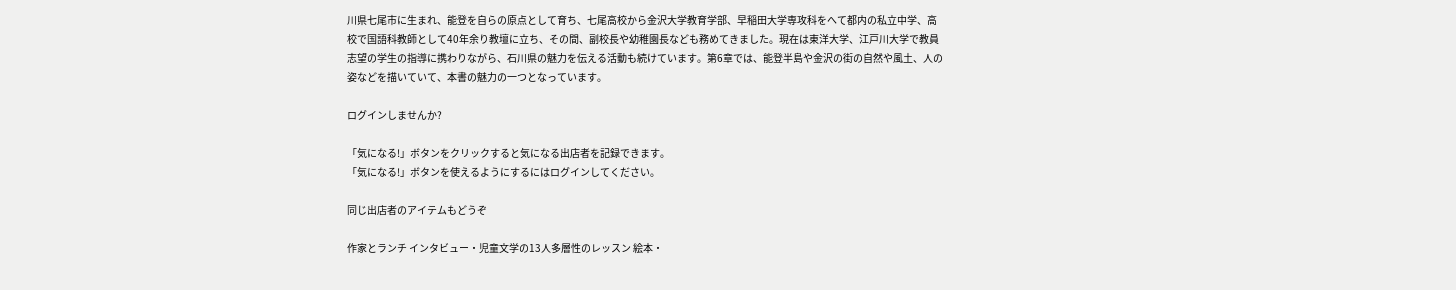川県七尾市に生まれ、能登を自らの原点として育ち、七尾高校から金沢大学教育学部、早稲田大学専攻科をへて都内の私立中学、高校で国語科教師として40年余り教壇に立ち、その間、副校長や幼稚園長なども務めてきました。現在は東洋大学、江戸川大学で教員志望の学生の指導に携わりながら、石川県の魅力を伝える活動も続けています。第6章では、能登半島や金沢の街の自然や風土、人の姿などを描いていて、本書の魅力の一つとなっています。

ログインしませんか?

「気になる!」ボタンをクリックすると気になる出店者を記録できます。
「気になる!」ボタンを使えるようにするにはログインしてください。

同じ出店者のアイテムもどうぞ

作家とランチ インタビュー・児童文学の13人多層性のレッスン 絵本・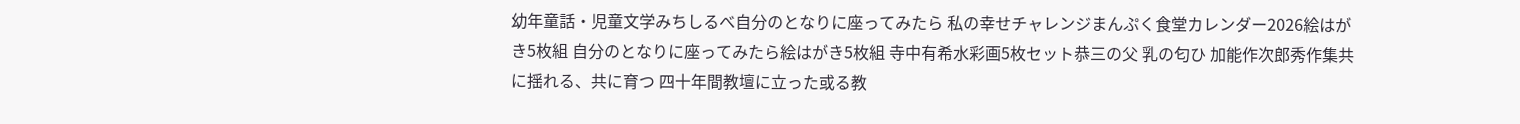幼年童話・児童文学みちしるべ自分のとなりに座ってみたら 私の幸せチャレンジまんぷく食堂カレンダー2026絵はがき5枚組 自分のとなりに座ってみたら絵はがき5枚組 寺中有希水彩画5枚セット恭三の父 乳の匂ひ 加能作次郎秀作集共に揺れる、共に育つ 四十年間教壇に立った或る教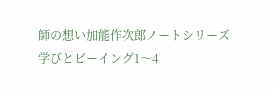師の想い加能作次郎ノートシリーズ 学びとビーイング1〜4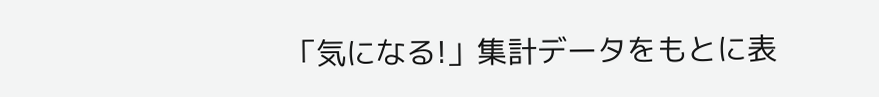「気になる!」集計データをもとに表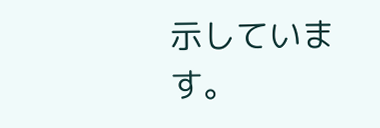示しています。